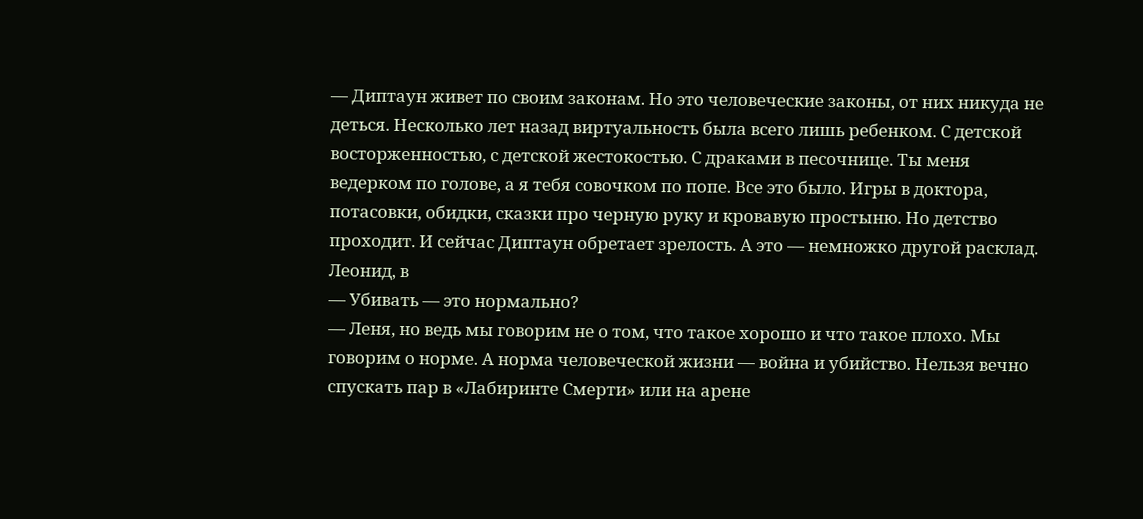— Диптаун живет по своим законам. Но это человеческие законы, от них никуда не деться. Несколько лет назад виртуальность была всего лишь ребенком. С детской восторженностью, с детской жестокостью. С драками в песочнице. Ты меня ведерком по голове, а я тебя совочком по попе. Все это было. Игры в доктора, потасовки, обидки, сказки про черную руку и кровавую простыню. Но детство проходит. И сейчас Диптаун обретает зрелость. А это — немножко другой расклад. Леонид, в
— Убивать — это нормально?
— Леня, но ведь мы говорим не о том, что такое хорошо и что такое плохо. Мы говорим о норме. А норма человеческой жизни — война и убийство. Нельзя вечно спускать пар в «Лабиринте Смерти» или на арене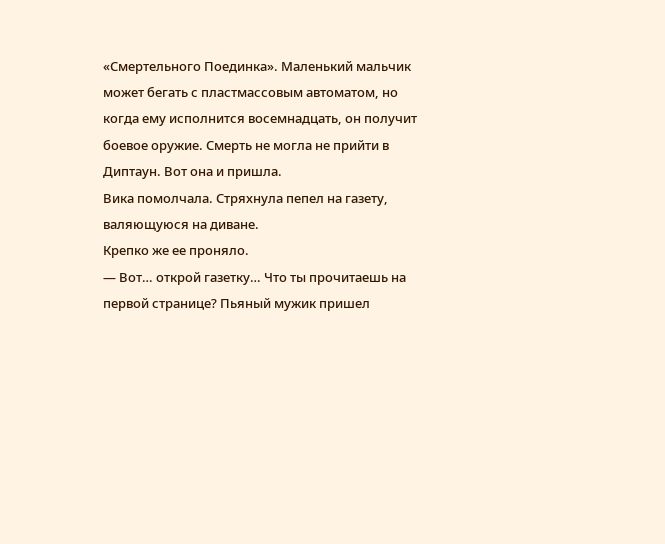«Смертельного Поединка». Маленький мальчик может бегать с пластмассовым автоматом, но когда ему исполнится восемнадцать, он получит боевое оружие. Смерть не могла не прийти в Диптаун. Вот она и пришла.
Вика помолчала. Стряхнула пепел на газету, валяющуюся на диване.
Крепко же ее проняло.
— Вот… открой газетку… Что ты прочитаешь на первой странице? Пьяный мужик пришел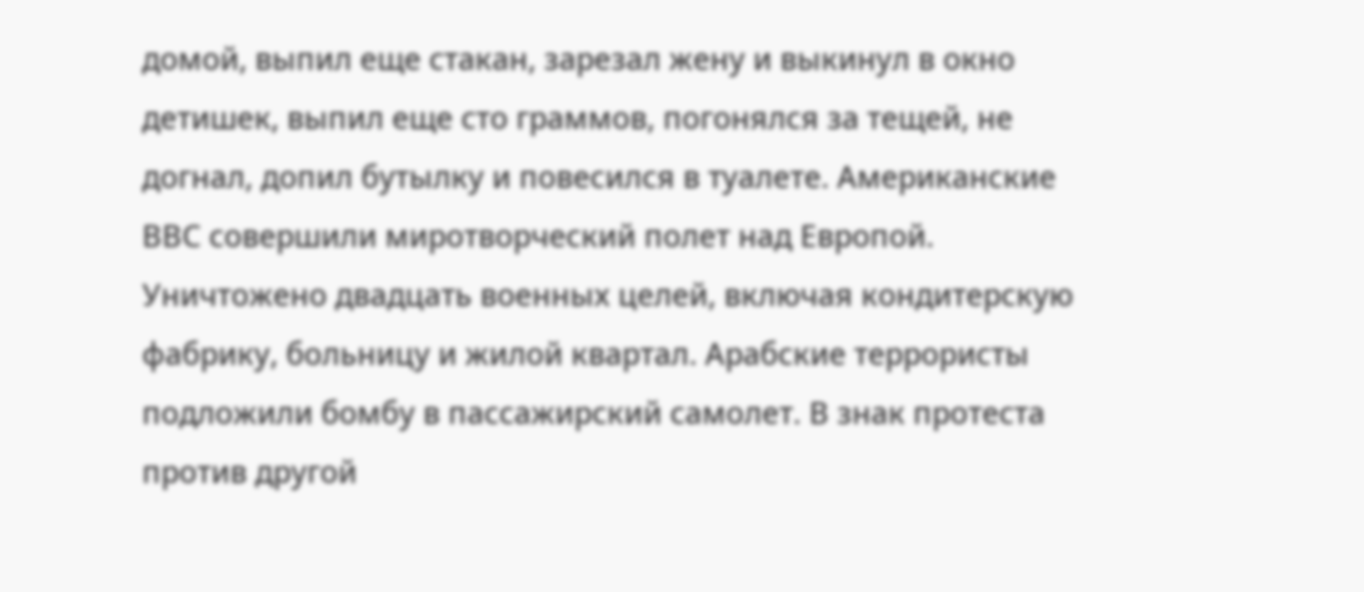домой, выпил еще стакан, зарезал жену и выкинул в окно детишек, выпил еще сто граммов, погонялся за тещей, не догнал, допил бутылку и повесился в туалете. Американские ВВС совершили миротворческий полет над Европой. Уничтожено двадцать военных целей, включая кондитерскую фабрику, больницу и жилой квартал. Арабские террористы подложили бомбу в пассажирский самолет. В знак протеста против другой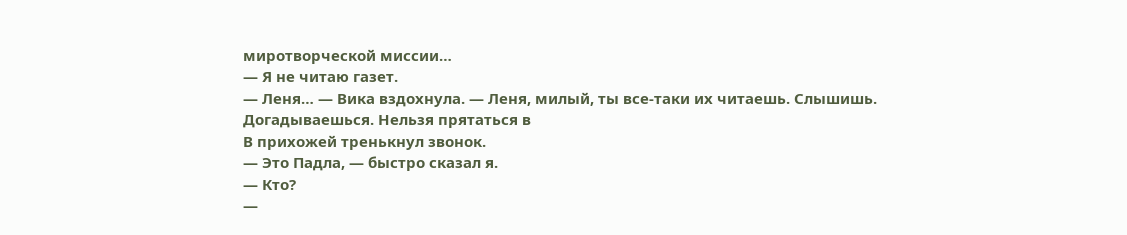миротворческой миссии…
— Я не читаю газет.
— Леня… — Вика вздохнула. — Леня, милый, ты все-таки их читаешь. Слышишь. Догадываешься. Нельзя прятаться в
В прихожей тренькнул звонок.
— Это Падла, — быстро сказал я.
— Кто?
—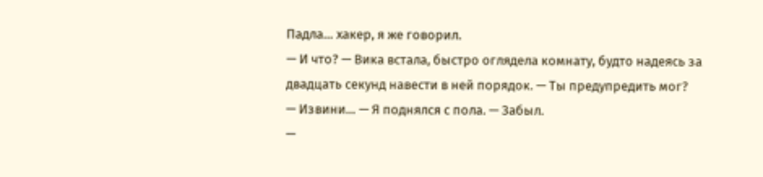Падла… хакер, я же говорил.
— И что? — Вика встала, быстро оглядела комнату, будто надеясь за двадцать секунд навести в ней порядок. — Ты предупредить мог?
— Извини… — Я поднялся с пола. — Забыл.
—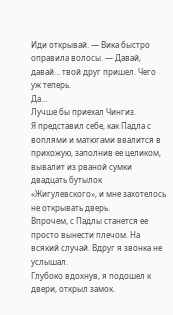Иди открывай. — Вика быстро оправила волосы. — Давай, давай… твой друг пришел. Чего уж теперь.
Да…
Лучше бы приехал Чингиз.
Я представил себе, как Падла с воплями и матюгами ввалится в прихожую, заполнив ее целиком, вывалит из рваной сумки двадцать бутылок «Жигулевского», и мне захотелось не открывать дверь.
Впрочем, с Падлы станется ее просто вынести плечом. На всякий случай. Вдруг я звонка не услышал.
Глубоко вдохнув, я подошел к двери, открыл замок.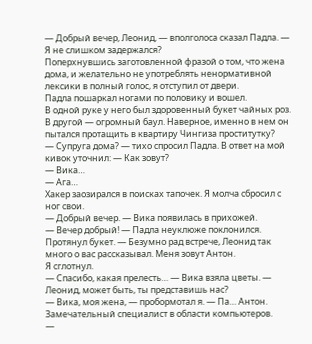— Добрый вечер, Леонид, — вполголоса сказал Падла. — Я не слишком задержался?
Поперхнувшись заготовленной фразой о том, что жена дома, и желательно не употреблять ненормативной лексики в полный голос, я отступил от двери.
Падла пошаркал ногами по половику и вошел.
В одной руке у него был здоровенный букет чайных роз. В другой — огромный баул. Наверное, именно в нем он пытался протащить в квартиру Чингиза проститутку?
— Супруга дома? — тихо спросил Падла. В ответ на мой кивок уточнил: — Как зовут?
— Вика…
— Ага…
Хакер заозирался в поисках тапочек. Я молча сбросил с ног свои.
— Добрый вечер. — Вика появилась в прихожей.
— Вечер добрый! — Падла неуклюже поклонился. Протянул букет. — Безумно рад встрече, Леонид так много о вас рассказывал. Меня зовут Антон.
Я сглотнул.
— Спасибо, какая прелесть… — Вика взяла цветы. — Леонид, может быть, ты представишь нас?
— Вика, моя жена, — пробормотал я. — Па… Антон. Замечательный специалист в области компьютеров.
—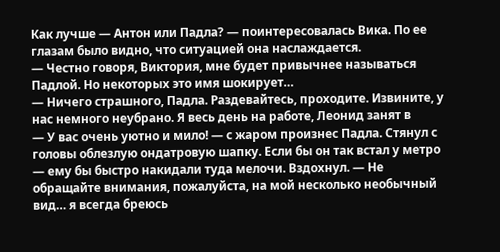Как лучше — Антон или Падла? — поинтересовалась Вика. По ее глазам было видно, что ситуацией она наслаждается.
— Честно говоря, Виктория, мне будет привычнее называться Падлой. Но некоторых это имя шокирует…
— Ничего страшного, Падла. Раздевайтесь, проходите. Извините, у нас немного неубрано. Я весь день на работе, Леонид занят в
— У вас очень уютно и мило! — с жаром произнес Падла. Стянул с головы облезлую ондатровую шапку. Если бы он так встал у метро — ему бы быстро накидали туда мелочи. Вздохнул. — Не обращайте внимания, пожалуйста, на мой несколько необычный вид… я всегда бреюсь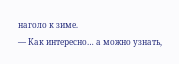наголо к зиме.
— Как интересно… а можно узнать,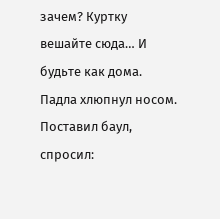зачем? Куртку вешайте сюда… И будьте как дома.
Падла хлюпнул носом. Поставил баул, спросил: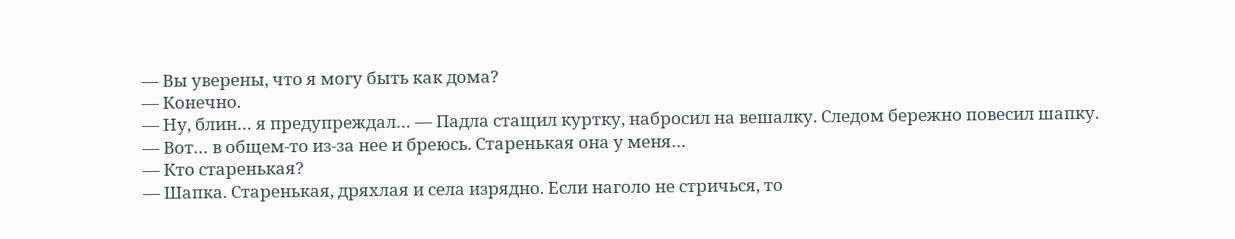— Вы уверены, что я могу быть как дома?
— Конечно.
— Ну, блин… я предупреждал… — Падла стащил куртку, набросил на вешалку. Следом бережно повесил шапку. — Вот… в общем-то из-за нее и бреюсь. Старенькая она у меня…
— Кто старенькая?
— Шапка. Старенькая, дряхлая и села изрядно. Если наголо не стричься, то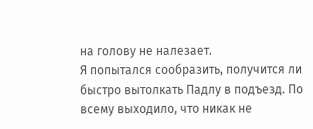на голову не налезает.
Я попытался сообразить, получится ли быстро вытолкать Падлу в подъезд. По всему выходило, что никак не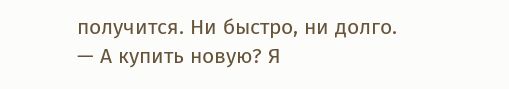получится. Ни быстро, ни долго.
— А купить новую? Я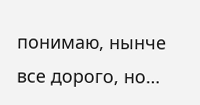понимаю, нынче все дорого, но…